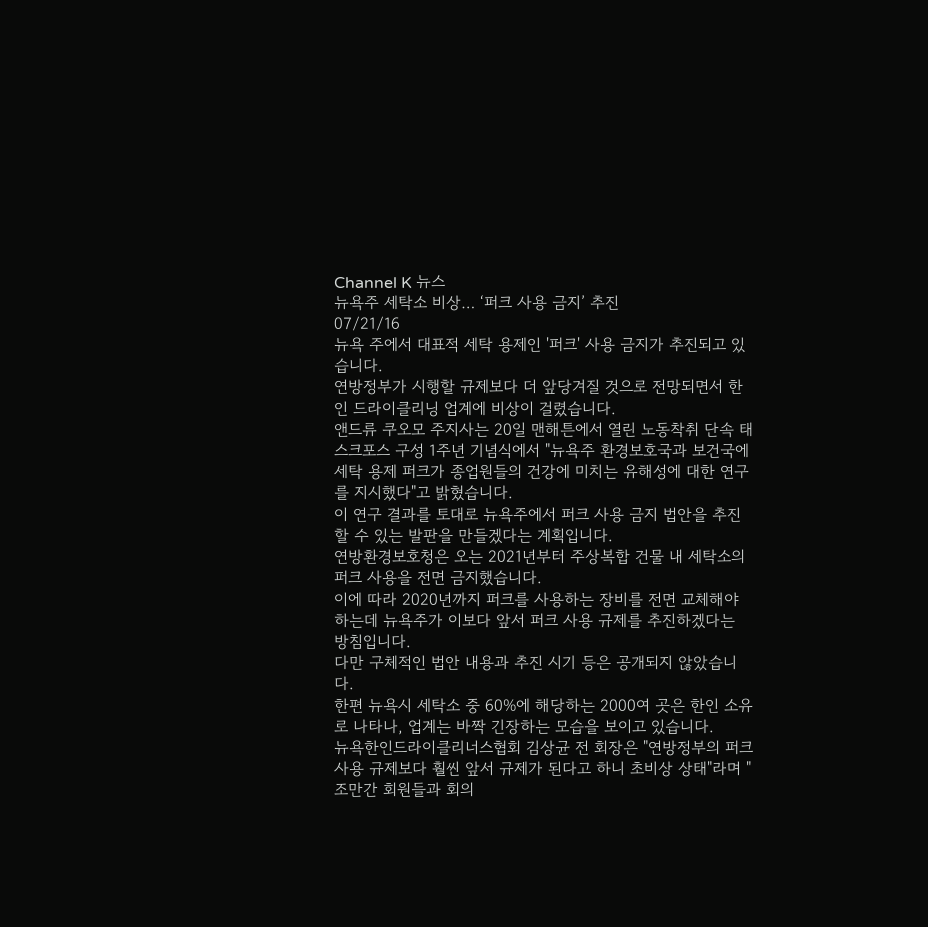Channel K 뉴스
뉴욕주 세탁소 비상… ‘퍼크 사용 금지’ 추진
07/21/16
뉴욕 주에서 대표적 세탁 용제인 '퍼크' 사용 금지가 추진되고 있습니다.
연방정부가 시행할 규제보다 더 앞당겨질 것으로 전망되면서 한인 드라이클리닝 업계에 비상이 걸렸습니다.
앤드류 쿠오모 주지사는 20일 맨해튼에서 열린 노동착취 단속 태스크포스 구성 1주년 기념식에서 "뉴욕주 환경보호국과 보건국에 세탁 용제 퍼크가 종업원들의 건강에 미치는 유해성에 대한 연구를 지시했다"고 밝혔습니다.
이 연구 결과를 토대로 뉴욕주에서 퍼크 사용 금지 법안을 추진할 수 있는 발판을 만들겠다는 계획입니다.
연방환경보호청은 오는 2021년부터 주상복합 건물 내 세탁소의 퍼크 사용을 전면 금지했습니다.
이에 따라 2020년까지 퍼크를 사용하는 장비를 전면 교체해야 하는데 뉴욕주가 이보다 앞서 퍼크 사용 규제를 추진하겠다는 방침입니다.
다만 구체적인 법안 내용과 추진 시기 등은 공개되지 않았습니다.
한편 뉴욕시 세탁소 중 60%에 해당하는 2000여 곳은 한인 소유로 나타나, 업계는 바짝 긴장하는 모습을 보이고 있습니다.
뉴욕한인드라이클리너스협회 김상균 전 회장은 "연방정부의 퍼크 사용 규제보다 훨씬 앞서 규제가 된다고 하니 초비상 상태"라며 "조만간 회원들과 회의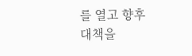를 열고 향후 대책을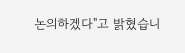논의하겠다"고 밝혔습니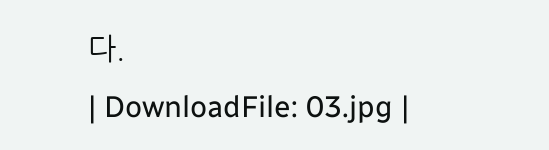다.
| DownloadFile: 03.jpg |